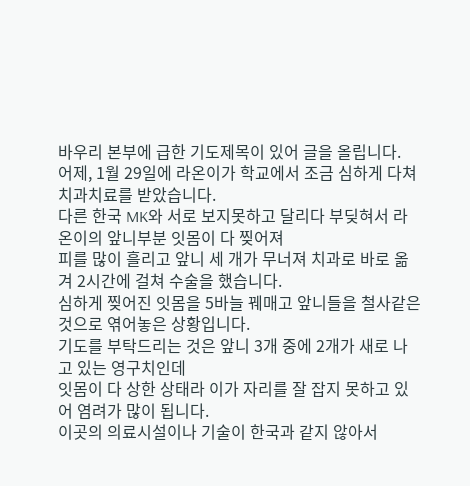바우리 본부에 급한 기도제목이 있어 글을 올립니다.
어제, 1월 29일에 라온이가 학교에서 조금 심하게 다쳐 치과치료를 받았습니다.
다른 한국 MK와 서로 보지못하고 달리다 부딪혀서 라온이의 앞니부분 잇몸이 다 찢어져
피를 많이 흘리고 앞니 세 개가 무너져 치과로 바로 옮겨 2시간에 걸쳐 수술을 했습니다.
심하게 찢어진 잇몸을 5바늘 꿰매고 앞니들을 철사같은 것으로 엮어놓은 상황입니다.
기도를 부탁드리는 것은 앞니 3개 중에 2개가 새로 나고 있는 영구치인데
잇몸이 다 상한 상태라 이가 자리를 잘 잡지 못하고 있어 염려가 많이 됩니다.
이곳의 의료시설이나 기술이 한국과 같지 않아서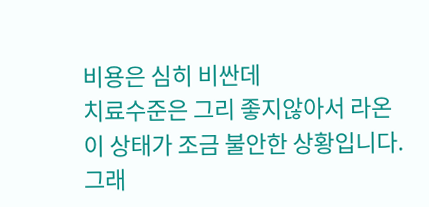비용은 심히 비싼데
치료수준은 그리 좋지않아서 라온이 상태가 조금 불안한 상황입니다.
그래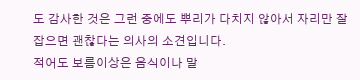도 감사한 것은 그런 중에도 뿌리가 다치지 않아서 자리만 잘 잡으면 괜찮다는 의사의 소견입니다.
적어도 보름이상은 음식이나 말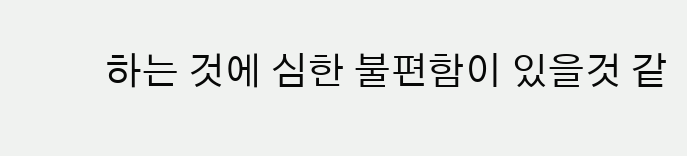하는 것에 심한 불편함이 있을것 같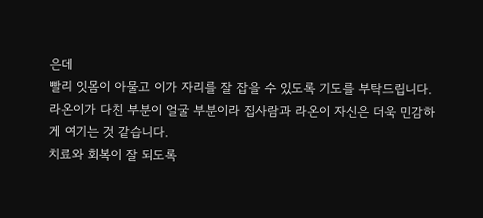은데
빨리 잇몸이 아물고 이가 자리를 잘 잡을 수 있도록 기도를 부탁드립니다.
라온이가 다친 부분이 얼굴 부분이라 집사람과 라온이 자신은 더욱 민감하게 여기는 것 같습니다.
치료와 회복이 잘 되도록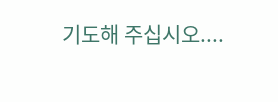기도해 주십시오....